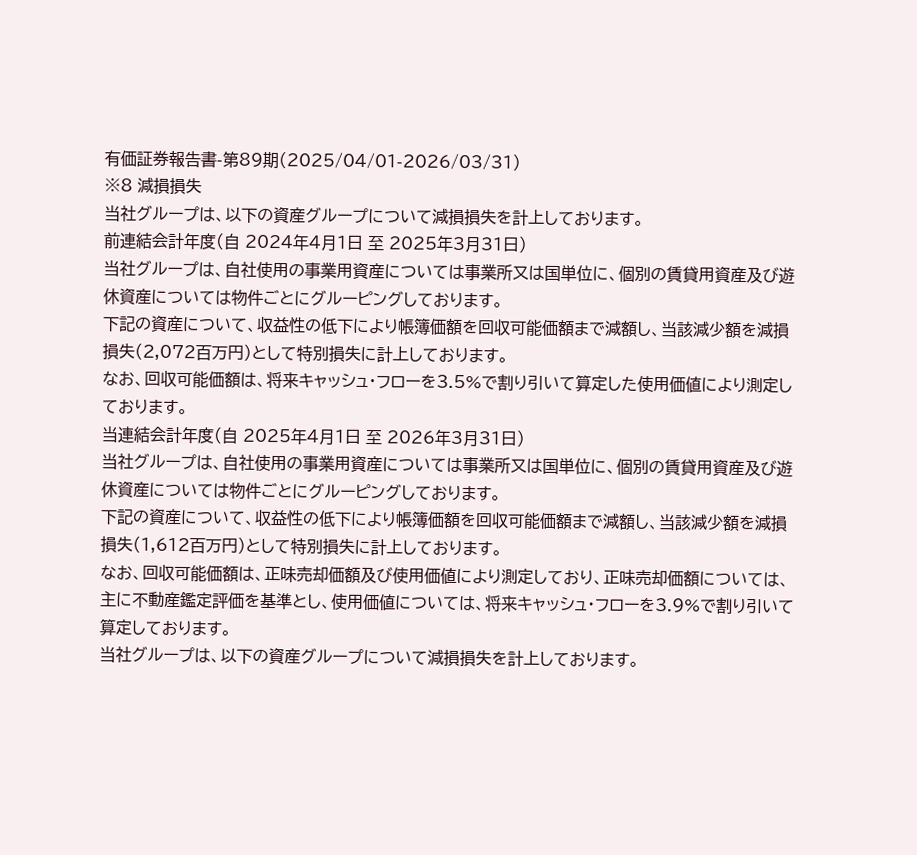有価証券報告書-第89期(2025/04/01-2026/03/31)
※8 減損損失
当社グループは、以下の資産グループについて減損損失を計上しております。
前連結会計年度(自 2024年4月1日 至 2025年3月31日)
当社グループは、自社使用の事業用資産については事業所又は国単位に、個別の賃貸用資産及び遊休資産については物件ごとにグルーピングしております。
下記の資産について、収益性の低下により帳簿価額を回収可能価額まで減額し、当該減少額を減損損失(2,072百万円)として特別損失に計上しております。
なお、回収可能価額は、将来キャッシュ・フローを3.5%で割り引いて算定した使用価値により測定しております。
当連結会計年度(自 2025年4月1日 至 2026年3月31日)
当社グループは、自社使用の事業用資産については事業所又は国単位に、個別の賃貸用資産及び遊休資産については物件ごとにグルーピングしております。
下記の資産について、収益性の低下により帳簿価額を回収可能価額まで減額し、当該減少額を減損損失(1,612百万円)として特別損失に計上しております。
なお、回収可能価額は、正味売却価額及び使用価値により測定しており、正味売却価額については、主に不動産鑑定評価を基準とし、使用価値については、将来キャッシュ・フローを3.9%で割り引いて算定しております。
当社グループは、以下の資産グループについて減損損失を計上しております。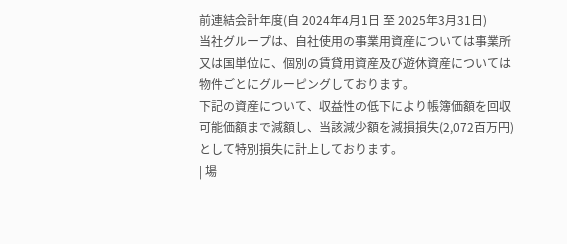前連結会計年度(自 2024年4月1日 至 2025年3月31日)
当社グループは、自社使用の事業用資産については事業所又は国単位に、個別の賃貸用資産及び遊休資産については物件ごとにグルーピングしております。
下記の資産について、収益性の低下により帳簿価額を回収可能価額まで減額し、当該減少額を減損損失(2,072百万円)として特別損失に計上しております。
| 場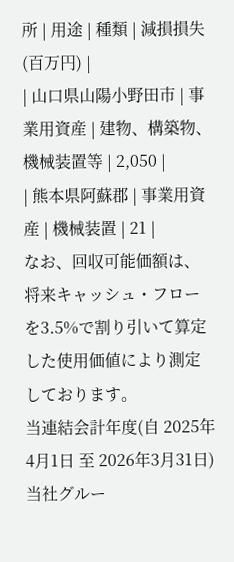所 | 用途 | 種類 | 減損損失 (百万円) |
| 山口県山陽小野田市 | 事業用資産 | 建物、構築物、機械装置等 | 2,050 |
| 熊本県阿蘇郡 | 事業用資産 | 機械装置 | 21 |
なお、回収可能価額は、将来キャッシュ・フローを3.5%で割り引いて算定した使用価値により測定しております。
当連結会計年度(自 2025年4月1日 至 2026年3月31日)
当社グルー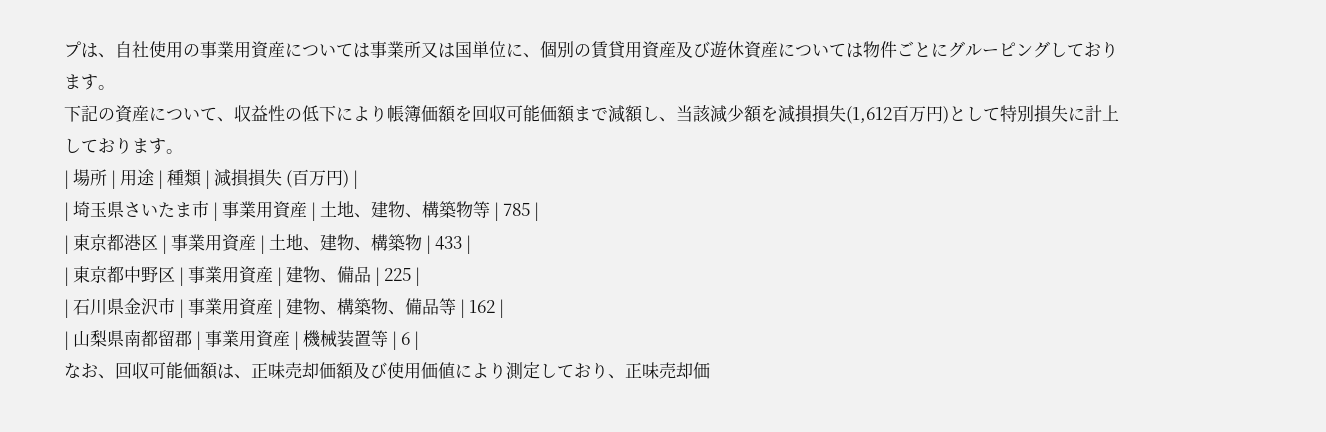プは、自社使用の事業用資産については事業所又は国単位に、個別の賃貸用資産及び遊休資産については物件ごとにグルーピングしております。
下記の資産について、収益性の低下により帳簿価額を回収可能価額まで減額し、当該減少額を減損損失(1,612百万円)として特別損失に計上しております。
| 場所 | 用途 | 種類 | 減損損失 (百万円) |
| 埼玉県さいたま市 | 事業用資産 | 土地、建物、構築物等 | 785 |
| 東京都港区 | 事業用資産 | 土地、建物、構築物 | 433 |
| 東京都中野区 | 事業用資産 | 建物、備品 | 225 |
| 石川県金沢市 | 事業用資産 | 建物、構築物、備品等 | 162 |
| 山梨県南都留郡 | 事業用資産 | 機械装置等 | 6 |
なお、回収可能価額は、正味売却価額及び使用価値により測定しており、正味売却価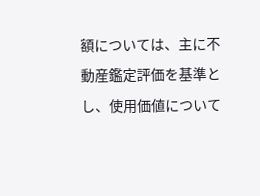額については、主に不動産鑑定評価を基準とし、使用価値について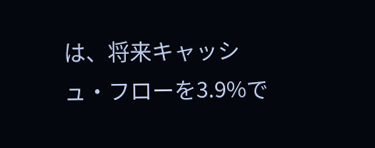は、将来キャッシュ・フローを3.9%で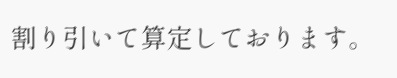割り引いて算定しております。